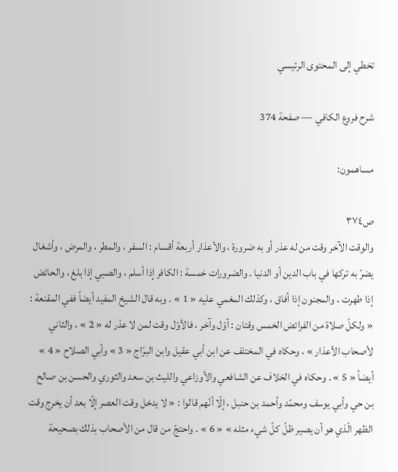تخطي إلى المحتوى الرئيسي

شرح فروع الكافي — صفحة 374

مساهمون:

ص٣٧٤
والوقت الآخر وقت من له عذر أو به ضرورة ، والأعذار أربعة أقسام : السفر ، والمطر ، والمرض ، وأشغال يضرّ به تركها في باب الدين أو الدنيا . والضرورات خمسة : الكافر إذا أسلم ، والصبي إذا بلغ ، والحائض إذا طهرت ، والمجنون إذا أفاق ، وكذلك المغمي عليه « 1 » . وبه قال الشيخ المفيد أيضاً ففي المقنعة : « ولكلّ صلاة من الفرائض الخمس وقتان : أوّل وآخر ، فالأوّل وقت لمن لا عذر له « 2 » ، والثاني لأصحاب الأعذار » ، وحكاه في المختلف عن ابن أبي عقيل وابن البرّاج « 3 » وأبي الصلاح « 4 » أيضاً « 5 » . وحكاه في الخلاف عن الشافعي والأوزاعي والليث بن سعد والثوري والحسن بن صالح بن حي وأبي يوسف ومحمّد وأحمد بن حنبل ، إلّا أنّهم قالوا : « لا يدخل وقت العصر إلّا بعد أن يخرج وقت الظهر الّذي هو أن يصير ظلّ كلّ شيء مثله » « 6 » . واحتجّ من قال من الأصحاب بذلك بصحيحة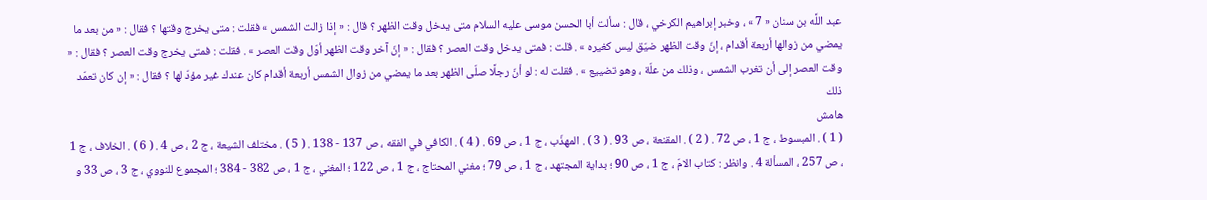عبد اللَّه بن سنان « 7 » ، وخبر إبراهيم الكرخي ، قال : سألت أبا الحسن موسى عليه السلام متى يدخل وقت الظهر ؟ قال : « إذا زالت الشمس » فقلت : متى يخرج وقتها ؟ فقال : « من بعد ما يمضي من زوالها أربعة أقدام ، إنّ وقت الظهر ضيّق ليس كغيره » . قلت : فمتى يدخل وقت العصر ؟ فقال : « إنّ آخر وقت الظهر أوّل وقت العصر » . فقلت : فمتى يخرج وقت العصر ؟ فقال : « وقت العصر إلى أن تغرب الشمس ، وذلك من علّة ، وهو تضييع » . فقلت له : لو أنّ رجلًا صلّى الظهر بعد ما يمضي من زوال الشمس أربعة أقدام كان عندك غير مؤدّ لها ؟ فقال : « إن كان تعمّد ذلك
هامش
( 1 ) . المبسوط ، ج 1 ، ص 72 . ( 2 ) . المقنعة ، ص 93 . ( 3 ) . المهذّب ، ج 1 ، ص 69 . ( 4 ) . الكافي في الفقه ، ص 137 - 138 . ( 5 ) . مختلف الشيعة ، ج 2 ، ص 4 . ( 6 ) . الخلاف ، ج 1 ، ص 257 ، المسألة 4 . وانظر : كتاب الامّ ، ج 1 ، ص 90 ؛ بداية المجتهد ، ج 1 ، ص 79 ؛ مغني المحتاج ، ج 1 ، ص 122 ؛ المغني ، ج 1 ، ص 382 - 384 ؛ المجموع للنووي ، ج 3 ، ص 33 و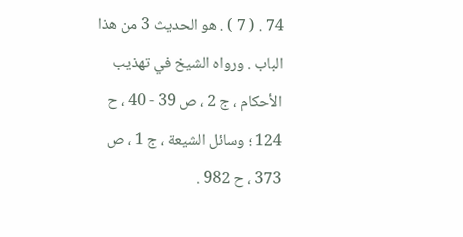74 . ( 7 ) . هو الحديث 3 من هذا الباب . ورواه الشيخ في تهذيب الأحكام ، ج 2 ، ص 39 - 40 ، ح 124 ؛ وسائل الشيعة ، ج 1 ، ص 373 ، ح 982 .